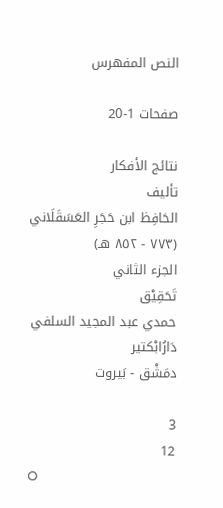النص المفهرس

صفحات 1-20

نتائج الأفكار
تأليف
الحَافِظ ابن حَجَرِ العَسَقَلَاني
(٧٧٣ - ٨٥٢ هـ)
الجزء الثاني
تَحَقِيْق
حمدي عبد المجيد السلفي
دَارُابْكتير
دمَشْق - بَيروت

3
12
O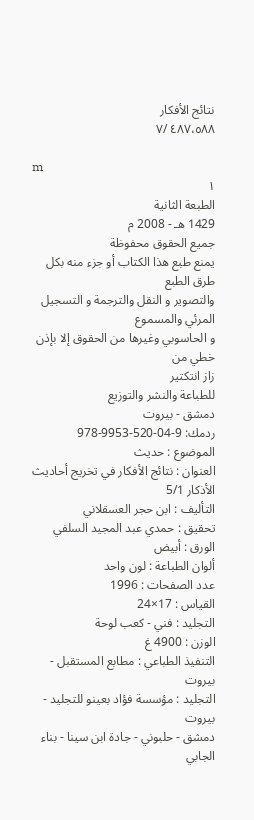نتائج الأفكار
٤٨٧،٥٨٨ /٧

m
١
الطبعة الثانية
1429 هـ - 2008 م
جميع الحقوق محفوظة
يمنع طبع هذا الكتاب أو جزء منه بكل طرق الطبع
والتصوير و النقل والترجمة و التسجيل المرئي والمسموع
و الحاسوبي وغيرها من الحقوق إلا بإذن خطي من
زاز انتكتير
للطباعة والنشر والتوزيع
دمشق - بيروت
ردمك: 9-04-520-9953-978
الموضوع : حديث
العنوان : نتائج الأفكار في تخريج أحاديث الأذكار 5/1
التأليف : ابن حجر العسقلاني
تحقيق : حمدي عبد المجيد السلفي
الورق : أبيض
ألوان الطباعة : لون واحد
عدد الصفحات : 1996
القياس : 17×24
التجليد : فني - كعب لوحة
الوزن : 4900 غ
التنفيذ الطباعي : مطابع المستقبل - بيروت
التجليد : مؤسسة فؤاد بعينو للتجليد - بيروت
دمشق - حلبوني - جادة ابن سينا - بناء الجابي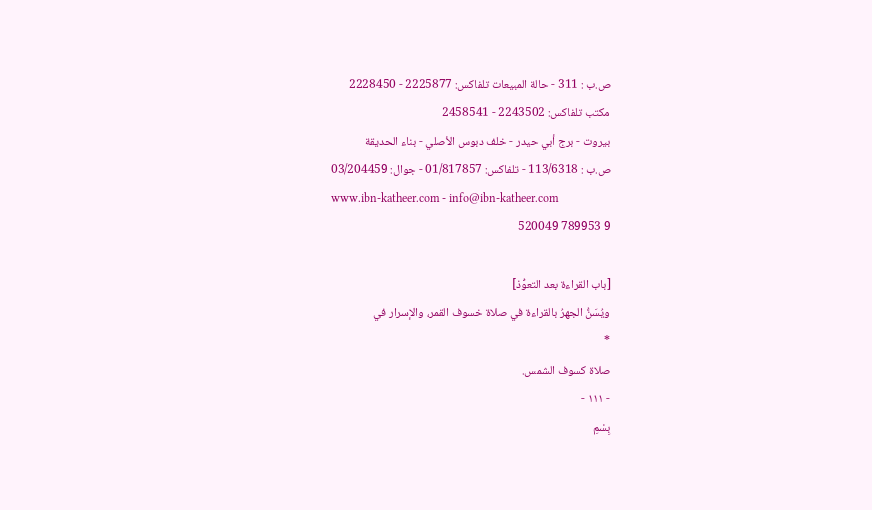ص.ب : 311 - حالة المبيعات تلفاكس: 2225877 - 2228450
مكتب تلفاكس: 2243502 - 2458541
بيروت - برج أبي حيدر - خلف دبوس الأصلي - بناء الحديقة
ص.ب : 113/6318 - تلفاكس: 01/817857 - جوال: 03/204459
www.ibn-katheer.com - info@ibn-katheer.com
9 789953 520049

[باب القراءة بعد التعوُّذ]
ويُسَنُّ الجهرُ بالقراءة في صلاة خسوف القمر، والإسرار في
*
صلاة كسوف الشمس.
- ١١١ -
بِسْمِ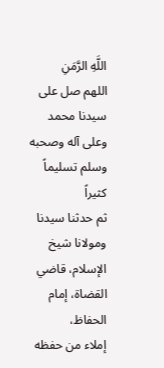اللَّهِ الرَّمَنِ
اللهم صل على سيدنا محمد وعلى آله وصحبه وسلم تسليماً كثيراً
ثم حدثنا سيدنا ومولانا شيخ الإسلام، قاضي القضاة، إمام الحفاظ،
إملاء من حفظه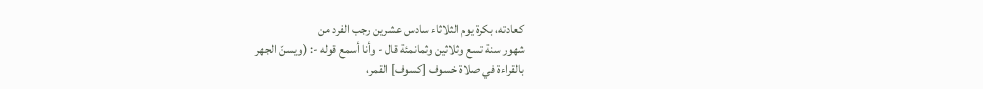كعادته، بكرة يوم الثلاثاء سادس عشرين رجب الفرد من
شهور سنة تسع وثلاثين وثمانمئة قال - وأنا أسمع قوله -: (ويسنّ الجهر
بالقراءة في صلاة خسوف [كسوف] القمر،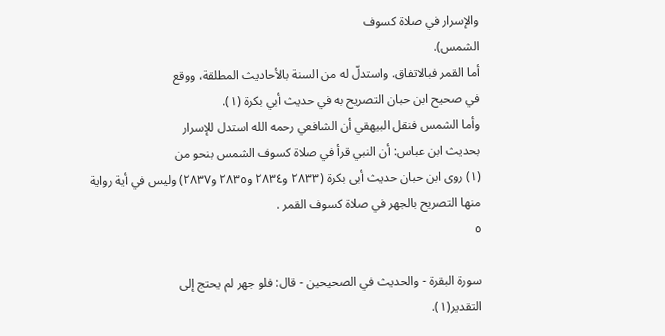والإسرار في صلاة كسوف
الشمس).
أما القمر فبالاتفاق. واستدلّ له من السنة بالأحاديث المطلقة، ووقع
في صحيح ابن حبان التصريح به في حديث أبي بكرة (١).
وأما الشمس فنقل البيهقي أن الشافعي رحمه الله استدل للإسرار
بحديث ابن عباس: أن النبي قرأ في صلاة كسوف الشمس بنحو من
(١) روى ابن حبان حديث أبى بكرة (٢٨٣٣ و٢٨٣٤ و٢٨٣٥ و٢٨٣٧) وليس في أية رواية
منها التصريح بالجهر في صلاة كسوف القمر .
٥

سورة البقرة - والحديث في الصحيحين - قال: فلو جهر لم يحتج إلى
التقدير(١).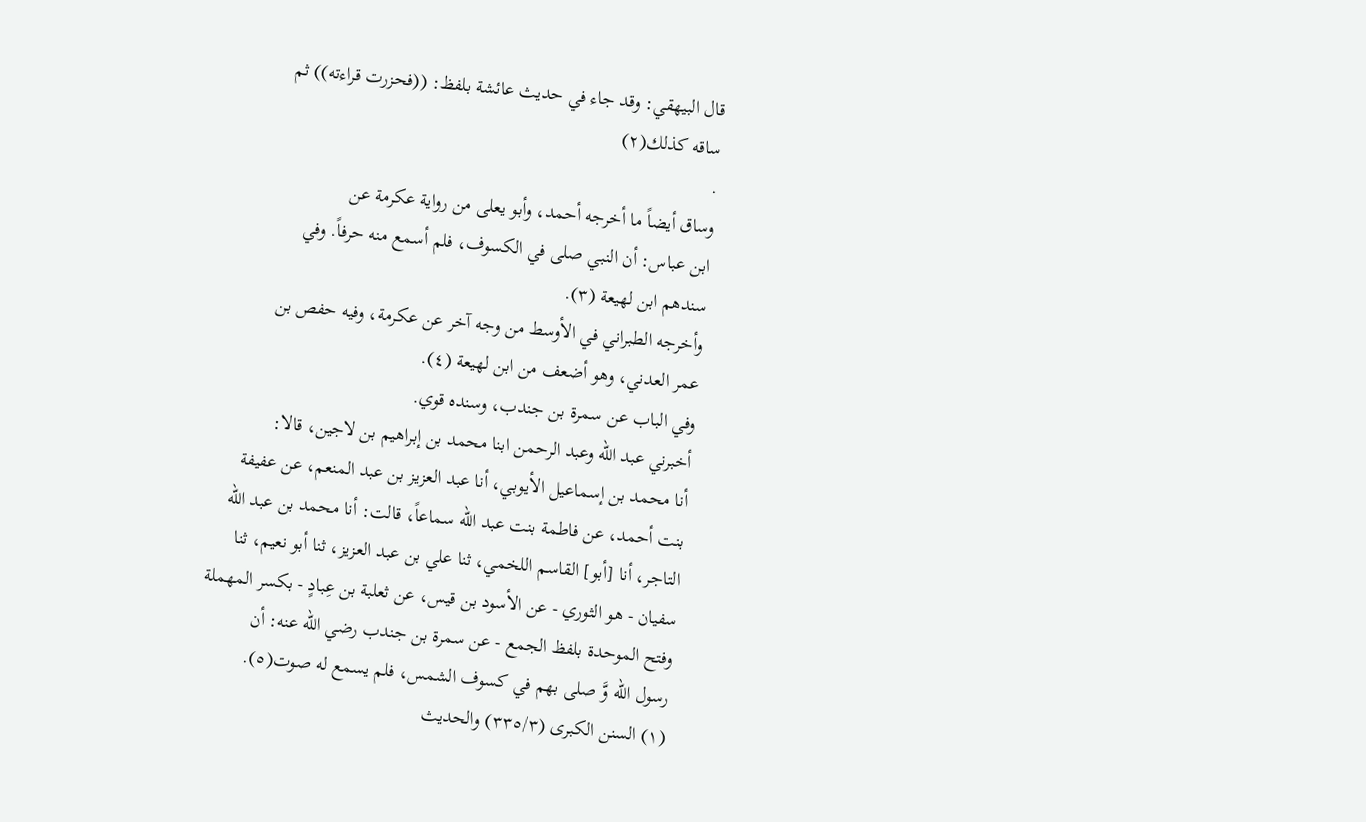قال البيهقي: وقد جاء في حديث عائشة بلفظ: ((فحزرت قراءته)) ثم
ساقە كذلك(٢)
.
وساق أيضاً ما أخرجه أحمد، وأبو يعلى من رواية عكرمة عن
ابن عباس: أن النبي صلى في الكسوف، فلم أسمع منه حرفاً. وفي
سندهم ابن لهيعة (٣).
وأخرجه الطبراني في الأوسط من وجه آخر عن عكرمة، وفيه حفص بن
عمر العدني، وهو أضعف من ابن لهيعة (٤).
وفي الباب عن سمرة بن جندب، وسنده قوي.
أخبرني عبد الله وعبد الرحمن ابنا محمد بن إبراهيم بن لاجين، قالا:
أنا محمد بن إسماعيل الأيوبي، أنا عبد العزيز بن عبد المنعم، عن عفيفة
بنت أحمد، عن فاطمة بنت عبد الله سماعاً، قالت: أنا محمد بن عبد الله
التاجر، أنا [أبو] القاسم اللخمي، ثنا علي بن عبد العزيز، ثنا أبو نعيم، ثنا
سفيان - هو الثوري - عن الأسود بن قيس، عن ثعلبة بن عِبادٍ - بكسر المهملة
وفتح الموحدة بلفظ الجمع - عن سمرة بن جندب رضي الله عنه: أن
رسول الله وَّ صلى بهم في كسوف الشمس، فلم يسمع له صوت(٥).
(١) السنن الكبرى (٣٣٥/٣) والحديث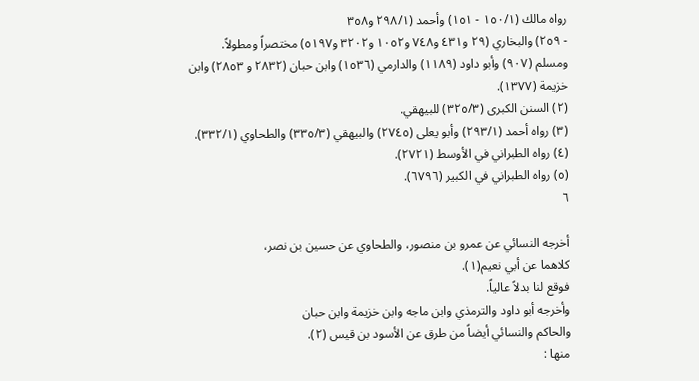رواه مالك (١٥٠/١ - ١٥١) وأحمد (٢٩٨/١ و٣٥٨
- ٢٥٩) والبخاري (٢٩ و٤٣١ و٧٤٨ و١٠٥٢ و٣٢٠٢ و٥١٩٧) مختصراً ومطولاً.
ومسلم (٩٠٧) وأبو داود (١١٨٩) والدارمي (١٥٣٦) وابن حبان (٢٨٣٢ و ٢٨٥٣) وابن
خزيمة (١٣٧٧).
(٢) السنن الكبرى (٣٢٥/٣) للبيهقي.
(٣) رواه أحمد (٢٩٣/١) وأبو يعلى (٢٧٤٥) والبيهقي (٣٣٥/٣) والطحاوي (٣٣٢/١).
(٤) رواه الطبراني في الأوسط (٢٧٢١).
(٥) رواه الطبراني في الكبير (٦٧٩٦).
٦

أخرجه النسائي عن عمرو بن منصور، والطحاوي عن حسين بن نصر،
كلاهما عن أبي نعيم(١).
فوقع لنا بدلاً عالياً.
وأخرجه أبو داود والترمذي وابن ماجه وابن خزيمة وابن حبان
والحاكم والنسائي أيضاً من طرق عن الأسود بن قيس (٢).
منها :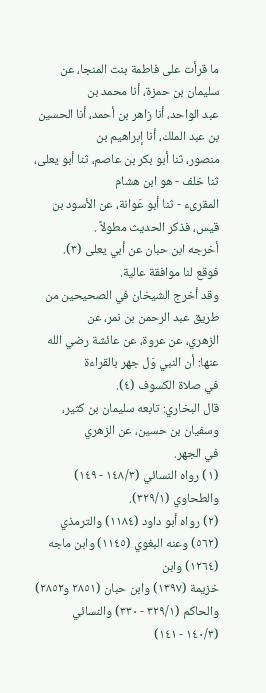ما قرأت على فاطمة بنت المنجا، عن سليمان بن حمزة، أنا محمد بن
عبد الواحد، أنا زاهر بن أحمد، أنا الحسين بن عبد الملك، أنا إبراهيم بن
منصور، ثنا أبو بكر بن عاصم، ثنا أبو يعلى، ثنا خلف - هو ابن هشام
المقرىء - ثنا أبو عَوانة، عن الأسود بن قيس، فذكر الحديث مطولاً .
أخرجه ابن حبان عن أبي يعلى (٣).
فوقع لنا موافقة عالية.
وقد أخرج الشيخان في الصحيحين من طريق عبد الرحمن بن نمر، عن
الزهري، عن عروة، عن عائشة رضي الله عنها: أن النبي وَل جهر بالقراءة
في صلاة الكسوف (٤).
قال البخاري: تابعه سليمان بن كثير، وسفيان بن حسين، عن الزهري
في الجهر.
(١) رواه النسائي (١٤٨/٣ - ١٤٩) والطحاوي (٣٢٩/١).
(٢) رواه أبو داود (١١٨٤) والترمذي (٥٦٢) وعنه البغوي (١١٤٥) وابن ماجه (١٢٦٤) وابن
خزيمة (١٣٩٧) وابن حبان (٢٨٥١ و٢٨٥٢) والحاكم (٣٢٩/١ - ٣٣٠) والنسائي
(١٤٠/٣ - ١٤١)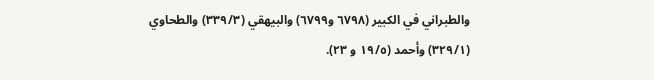والطبراني في الكبير (٦٧٩٨ و٦٧٩٩) والبيهقي (٣٣٩/٣) والطحاوي
(٣٢٩/١) وأحمد (١٩/٥ و ٢٣).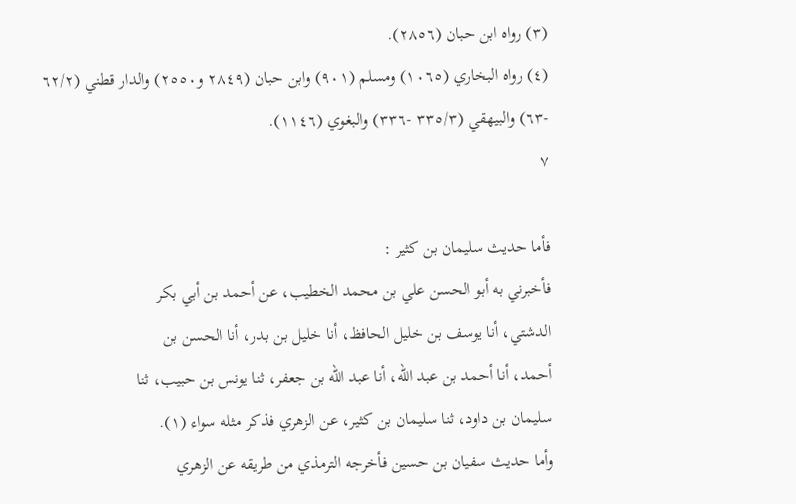(٣) رواه ابن حبان (٢٨٥٦).
(٤) رواه البخاري (١٠٦٥) ومسلم (٩٠١) وابن حبان (٢٨٤٩ و٢٥٥٠) والدار قطني (٦٢/٢
-٦٣) والبيهقي (٣٣٥/٣ -٣٣٦) والبغوي (١١٤٦).
٧

فأما حديث سليمان بن كثير :
فأخبرني به أبو الحسن علي بن محمد الخطيب، عن أحمد بن أبي بكر
الدشتي، أنا يوسف بن خليل الحافظ، أنا خليل بن بدر، أنا الحسن بن
أحمد، أنا أحمد بن عبد الله، أنا عبد الله بن جعفر، ثنا يونس بن حبيب، ثنا
سليمان بن داود، ثنا سليمان بن كثير، عن الزهري فذكر مثله سواء (١).
وأما حديث سفيان بن حسين فأخرجه الترمذي من طريقه عن الزهري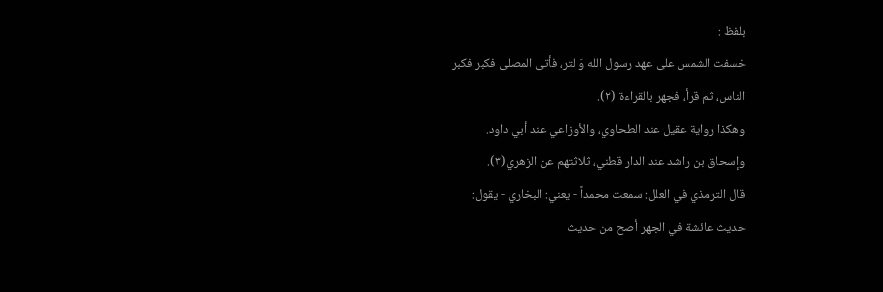بلفظ :
خسفت الشمس على عهد رسول الله وَ لتر، فأتى المصلى فكبر فكبر
الناس، ثم قرأ، فجهر بالقراءة (٢).
وهكذا رواية عقيل عند الطحاوي، والأوزاعي عند أبي داود.
وإسحاق بن راشد عند الدار قطني، ثلاثتهم عن الزهري(٣).
قال الترمذي في العلل: سمعت محمداً - يعني: البخاري - يقول:
حديث عائشة في الجهر أصح من حديث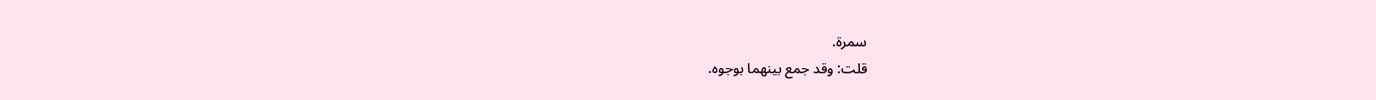سمرة.
قلت: وقد جمع بينهما بوجوه.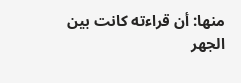منها: أن قراءته كانت بين الجهر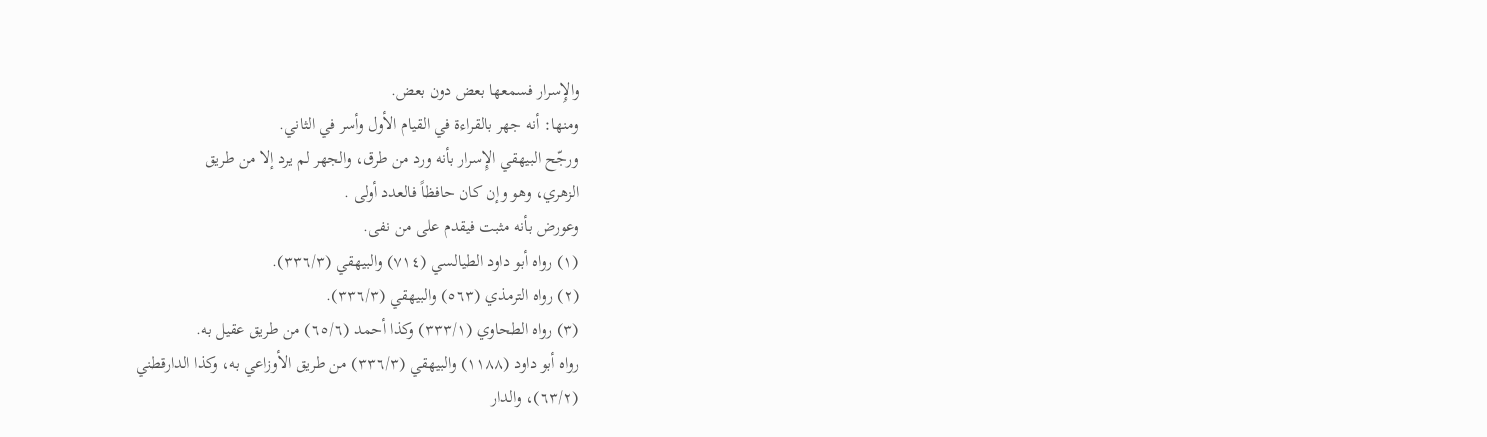والإِسرار فسمعها بعض دون بعض.
ومنها: أنه جهر بالقراءة في القيام الأول وأسر في الثاني.
ورجّح البيهقي الإِسرار بأنه ورد من طرق، والجهر لم يرد إلا من طريق
الزهري، وهو وإن كان حافظاً فالعدد أولى .
وعورض بأنه مثبت فيقدم على من نفى.
(١) رواه أبو داود الطيالسي (٧١٤) والبيهقي (٣٣٦/٣).
(٢) رواه الترمذي (٥٦٣) والبيهقي (٣٣٦/٣).
(٣) رواه الطحاوي (٣٣٣/١) وكذا أحمد (٦٥/٦) من طريق عقيل به.
رواه أبو داود (١١٨٨) والبيهقي (٣٣٦/٣) من طريق الأوزاعي به، وكذا الدارقطني
(٦٣/٢)، والدار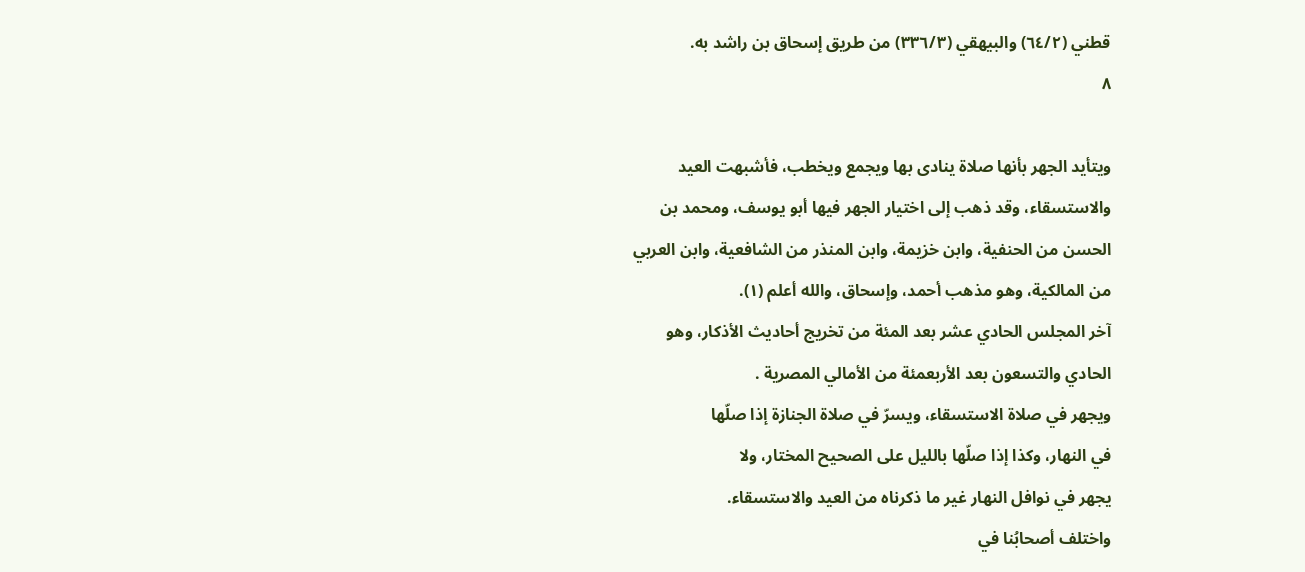قطني (٦٤/٢) والبيهقي (٣٣٦/٣) من طريق إسحاق بن راشد به.
٨

ويتأيد الجهر بأنها صلاة ينادى بها ويجمع ويخطب، فأشبهت العيد
والاستسقاء، وقد ذهب إلى اختيار الجهر فيها أبو يوسف، ومحمد بن
الحسن من الحنفية، وابن خزيمة، وابن المنذر من الشافعية، وابن العربي
من المالكية، وهو مذهب أحمد، وإسحاق، والله أعلم (١).
آخر المجلس الحادي عشر بعد المئة من تخريج أحاديث الأذكار، وهو
الحادي والتسعون بعد الأربعمئة من الأمالي المصرية .
ويجهر في صلاة الاستسقاء، ويسرّ في صلاة الجنازة إذا صلّها
في النهار، وكذا إذا صلّها بالليل على الصحيح المختار، ولا
يجهر في نوافل النهار غير ما ذكرناه من العيد والاستسقاء.
واختلف أصحابُنا في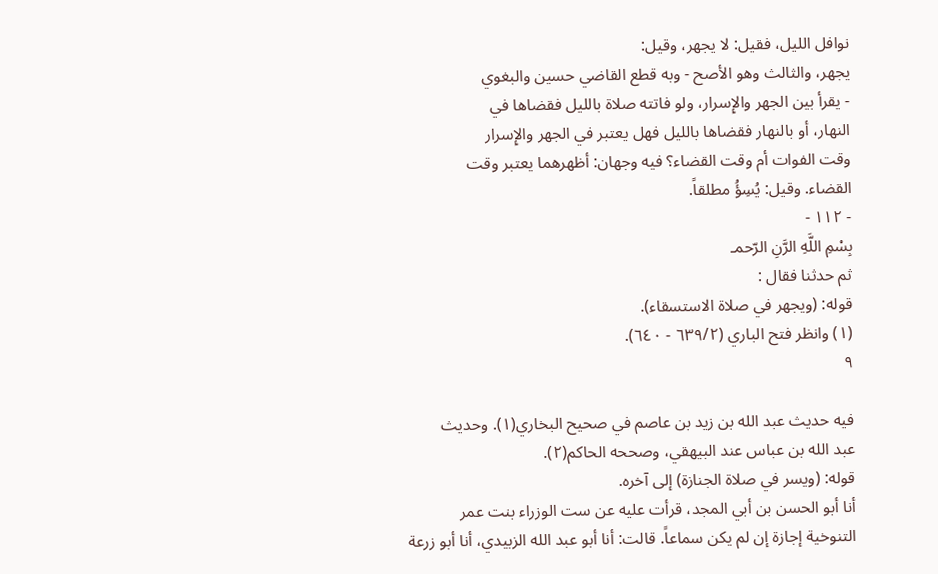نوافل الليل، فقيل: لا يجهر، وقيل:
يجهر، والثالث وهو الأصح - وبه قطع القاضي حسين والبغوي
- يقرأ بين الجهر والإِسرار، ولو فاتته صلاة بالليل فقضاها في
النهار، أو بالنهار فقضاها بالليل فهل يعتبر في الجهر والإِسرار
وقت الفوات أم وقت القضاء؟ فيه وجهان: أظهرهما يعتبر وقت
القضاء. وقيل: يُسِؤُ مطلقاً.
- ١١٢ -
بِسْمِ اللَّهِ الرَّنِ الرّحمـ
ثم حدثنا فقال :
قوله: (ويجهر في صلاة الاستسقاء).
(١) وانظر فتح الباري (٦٣٩/٢ - ٦٤٠).
٩

فيه حديث عبد الله بن زيد بن عاصم في صحيح البخاري(١). وحديث
عبد الله بن عباس عند البيهقي، وصححه الحاكم(٢).
قوله: (ويسر في صلاة الجنازة) إلى آخره.
أنا أبو الحسن بن أبي المجد، قرأت عليه عن ست الوزراء بنت عمر
التنوخية إجازة إن لم يكن سماعاً. قالت: أنا أبو عبد الله الزبيدي، أنا أبو زرعة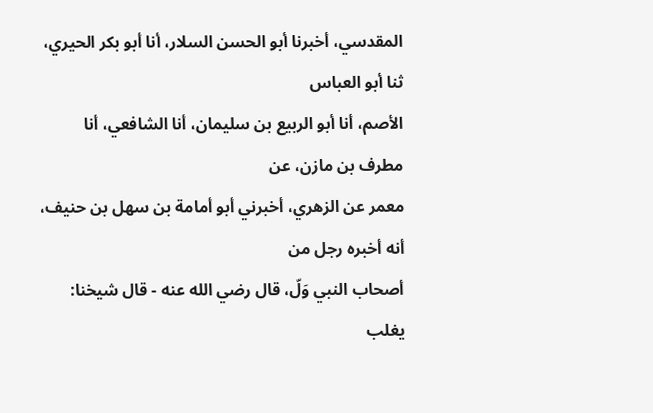المقدسي، أخبرنا أبو الحسن السلار، أنا أبو بكر الحيري، ثنا أبو العباس
الأصم، أنا أبو الربيع بن سليمان، أنا الشافعي، أنا مطرف بن مازن، عن
معمر عن الزهري، أخبرني أبو أمامة بن سهل بن حنيف، أنه أخبره رجل من
أصحاب النبي وَلّ، قال رضي الله عنه - قال شيخنا: يغلب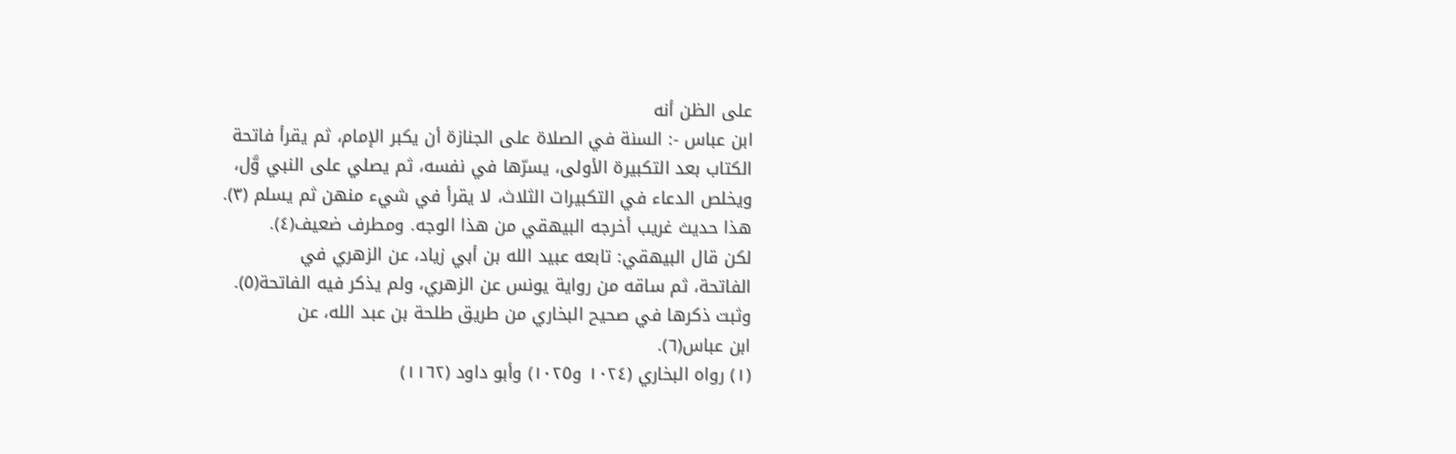على الظن أنه
ابن عباس -: السنة في الصلاة على الجنازة أن يكبر الإمام، ثم يقرأ فاتحة
الكتاب بعد التكبيرة الأولى، يسرّها في نفسه، ثم يصلي على النبي وَّل،
ويخلص الدعاء في التكبيرات الثلاث، لا يقرأ في شيء منهن ثم يسلم (٣).
هذا حديث غريب أخرجه البيهقي من هذا الوجه. ومطرف ضعيف(٤).
لكن قال البيهقي: تابعه عبيد الله بن أبي زياد، عن الزهري في
الفاتحة، ثم ساقه من رواية يونس عن الزهري، ولم يذكر فيه الفاتحة(٥).
وثبت ذكرها في صحيح البخاري من طريق طلحة بن عبد الله، عن
ابن عباس(٦).
(١) رواه البخاري (١٠٢٤ و١٠٢٥) وأبو داود (١١٦٢)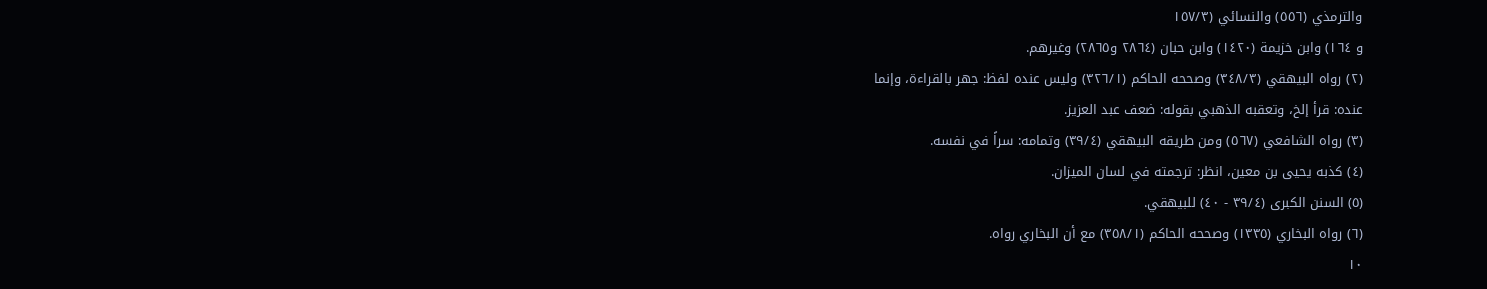والترمذي (٥٥٦) والنسائي (١٥٧/٣
و ١٦٤) وابن خزيمة (١٤٢٠) وابن حبان (٢٨٦٤ و٢٨٦٥) وغيرهم.
(٢) رواه البيهقي (٣٤٨/٣) وصححه الحاكم (٣٢٦/١) وليس عنده لفظ: جهر بالقراءة، وإنما
عنده: قرأ إلخ، وتعقبه الذهبي بقوله: ضعف عبد العزيز.
(٣) رواه الشافعي (٥٦٧) ومن طريقه البيهقي (٣٩/٤) وتمامه: سراً في نفسه.
(٤) كذبه يحيى بن معين، انظر: ترجمته في لسان الميزان.
(٥) السنن الكبرى (٣٩/٤ - ٤٠) للبيهقي.
(٦) رواه البخاري (١٣٣٥) وصححه الحاكم (٣٥٨/١) مع أن البخاري رواه.
١٠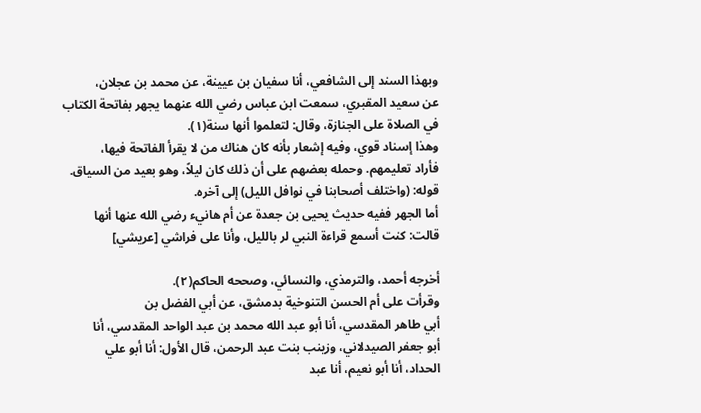وبهذا السند إلى الشافعي، أنا سفيان بن عيينة، عن محمد بن عجلان،
عن سعيد المقبري، سمعت ابن عباس رضي الله عنهما يجهر بفاتحة الكتاب
في الصلاة على الجنازة، وقال: لتعلموا أنها سنة(١).
وهذا إسناد قوي، وفيه إشعار بأنه كان هناك من لا يقرأ الفاتحة فيها،
فأراد تعليمهم. وحمله بعضهم على أن ذلك كان ليلاً، وهو بعيد من السياق.
قوله: (واختلف أصحابنا في نوافل الليل) إلى آخره.
أما الجهر ففيه حديث يحيى بن جعدة عن أم هانيء رضي الله عنها أنها
قالت: كنت أسمع قراءة النبي لر بالليل، وأنا على فراشي [عريشي]

أخرجه أحمد، والترمذي، والنسائي، وصححه الحاكم(٢).
وقرأت على أم الحسن التنوخية بدمشق، عن أبي الفضل بن
أبي طاهر المقدسي، أنا أبو عبد الله محمد بن عبد الواحد المقدسي، أنا
أبو جعفر الصيدلاني، وزينب بنت عبد الرحمن، قال الأول: أنا أبو علي
الحداد، أنا أبو نعيم، أنا عبد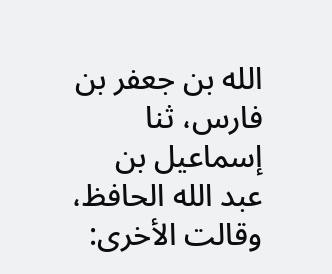الله بن جعفر بن فارس، ثنا إسماعيل بن
عبد الله الحافظ، وقالت الأخرى: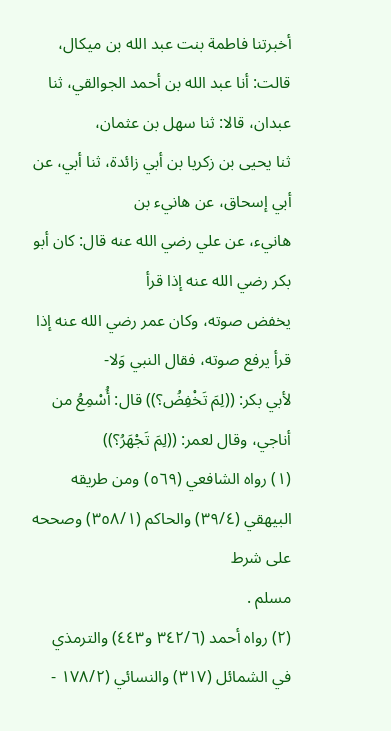أخبرتنا فاطمة بنت عبد الله بن ميكال،
قالت: أنا عبد الله بن أحمد الجوالقي، ثنا عبدان، قالا: ثنا سهل بن عثمان،
ثنا يحيى بن زكريا بن أبي زائدة، ثنا أبي، عن أبي إسحاق، عن هانيء بن
هانيء، عن علي رضي الله عنه قال: كان أبو بكر رضي الله عنه إذا قرأ
يخفض صوته، وكان عمر رضي الله عنه إذا قرأ يرفع صوته، فقال النبي وَلا-
لأبي بكر: ((لِمَ تَخْفِضُ؟)) قال: أُسْمِعُ من أناجي، وقال لعمر: ((لِمَ تَجْهَرُ؟))
(١) رواه الشافعي (٥٦٩) ومن طريقه البيهقي (٣٩/٤) والحاكم (٣٥٨/١) وصححه على شرط
مسلم .
(٢) رواه أحمد (٣٤٢/٦ و٤٤٣) والترمذي في الشمائل (٣١٧) والنسائي (١٧٨/٢ -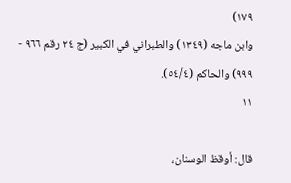١٧٩)
وابن ماجه (١٣٤٩) والطبراني في الكبير (ج ٢٤ رقم ٩٦٦ - ٩٩٩) والحاكم (٥٤/٤).
١١

قال: أوقظ الوسنان،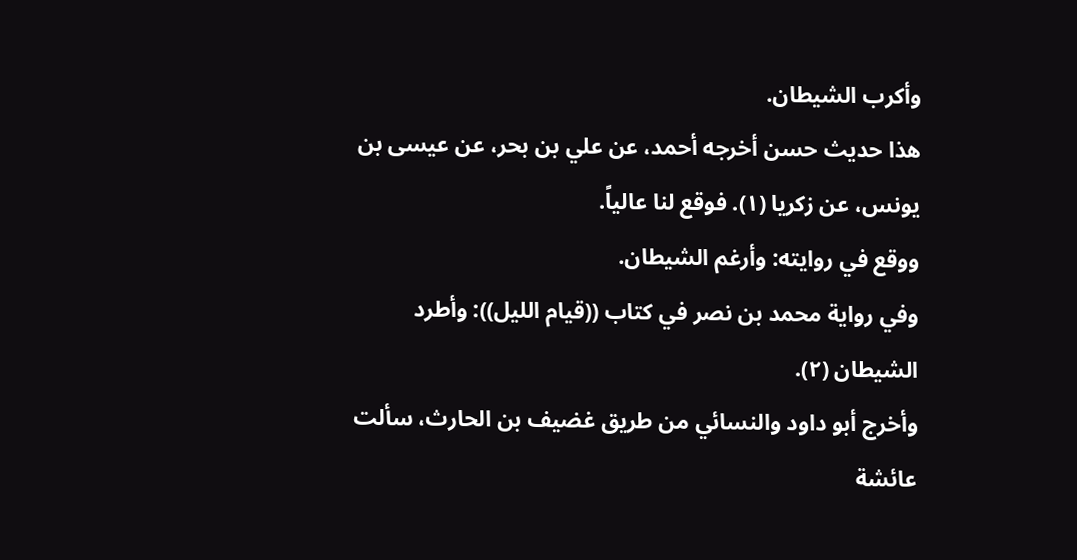وأكرب الشيطان.
هذا حديث حسن أخرجه أحمد، عن علي بن بحر، عن عيسى بن
يونس، عن زكريا (١). فوقع لنا عالياً.
ووقع في روايته: وأرغم الشيطان.
وفي رواية محمد بن نصر في كتاب ((قيام الليل)): وأطرد الشيطان (٢).
وأخرج أبو داود والنسائي من طريق غضيف بن الحارث، سألت عائشة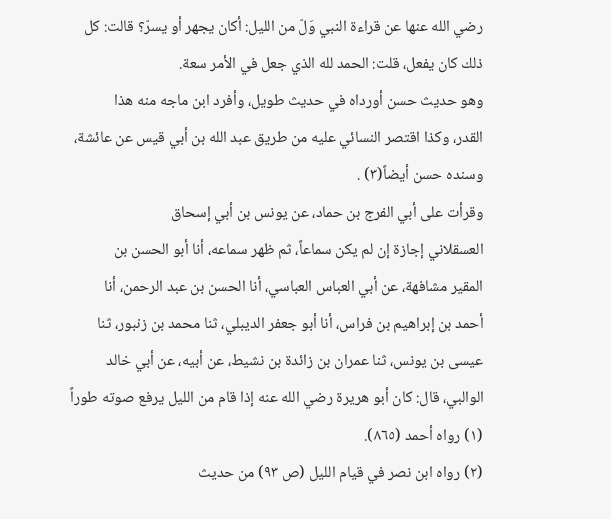رضي الله عنها عن قراءة النبي وَلّ من الليل: أكان يجهر أو يسرّ؟ قالت: كل
ذلك كان يفعل، قلت: الحمد لله الذي جعل في الأمر سعة.
وهو حديث حسن أورداه في حديث طويل، وأفرد ابن ماجه منه هذا
القدر، وكذا اقتصر النسائي عليه من طريق عبد الله بن أبي قيس عن عائشة،
وسنده حسن أيضاً(٣) .
وقرأت على أبي الفرج بن حماد، عن يونس بن أبي إسحاق
العسقلاني إجازة إن لم يكن سماعاً، ثم ظهر سماعه، أنا أبو الحسن بن
المقير مشافهة، عن أبي العباس العباسي، أنا الحسن بن عبد الرحمن، أنا
أحمد بن إبراهيم بن فراس، أنا أبو جعفر الديبلي، ثنا محمد بن زنبور، ثنا
عيسى بن يونس، ثنا عمران بن زائدة بن نشيط، عن أبيه، عن أبي خالد
الوالبي، قال: كان أبو هريرة رضي الله عنه إذا قام من الليل يرفع صوته طوراً
(١) رواه أحمد (٨٦٥).
(٢) رواه ابن نصر في قيام الليل (ص ٩٣) من حديث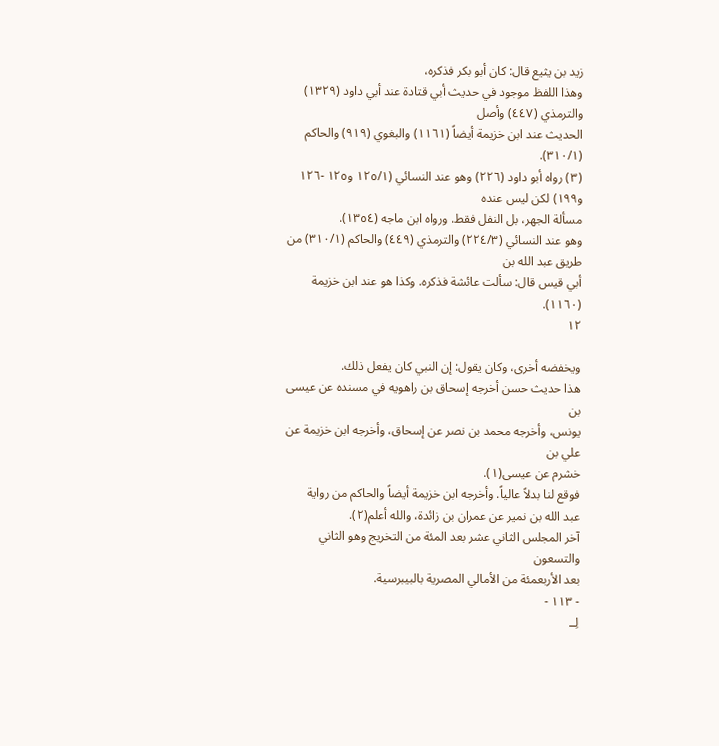زيد بن يثيع قال: كان أبو بكر فذكره،
وهذا اللفظ موجود في حديث أبي قتادة عند أبي داود (١٣٢٩) والترمذي (٤٤٧) وأصل
الحديث عند ابن خزيمة أيضاً (١١٦١) والبغوي (٩١٩) والحاكم (٣١٠/١).
(٣) رواه أبو داود (٢٢٦) وهو عند النسائي (١٢٥/١ و١٢٥ -١٢٦ و١٩٩) لكن ليس عنده
مسألة الجهر، بل النفل فقط. ورواه ابن ماجه (١٣٥٤).
وهو عند النسائي (٢٢٤/٣) والترمذي (٤٤٩) والحاكم (٣١٠/١) من طريق عبد الله بن
أبي قيس قال: سألت عائشة فذكره. وكذا هو عند ابن خزيمة (١١٦٠).
١٢

ويخفضه أخرى، وكان يقول: إن النبي كان يفعل ذلك.
هذا حديث حسن أخرجه إسحاق بن راهويه في مسنده عن عيسى بن
يونس، وأخرجه محمد بن نصر عن إسحاق، وأخرجه ابن خزيمة عن علي بن
خشرم عن عيسى(١).
فوقع لنا بدلاً عالياً. وأخرجه ابن خزيمة أيضاً والحاكم من رواية
عبد الله بن نمير عن عمران بن زائدة، والله أعلم(٢).
آخر المجلس الثاني عشر بعد المئة من التخريج وهو الثاني والتسعون
بعد الأربعمئة من الأمالي المصرية بالبيبرسية.
- ١١٣ -
لِــ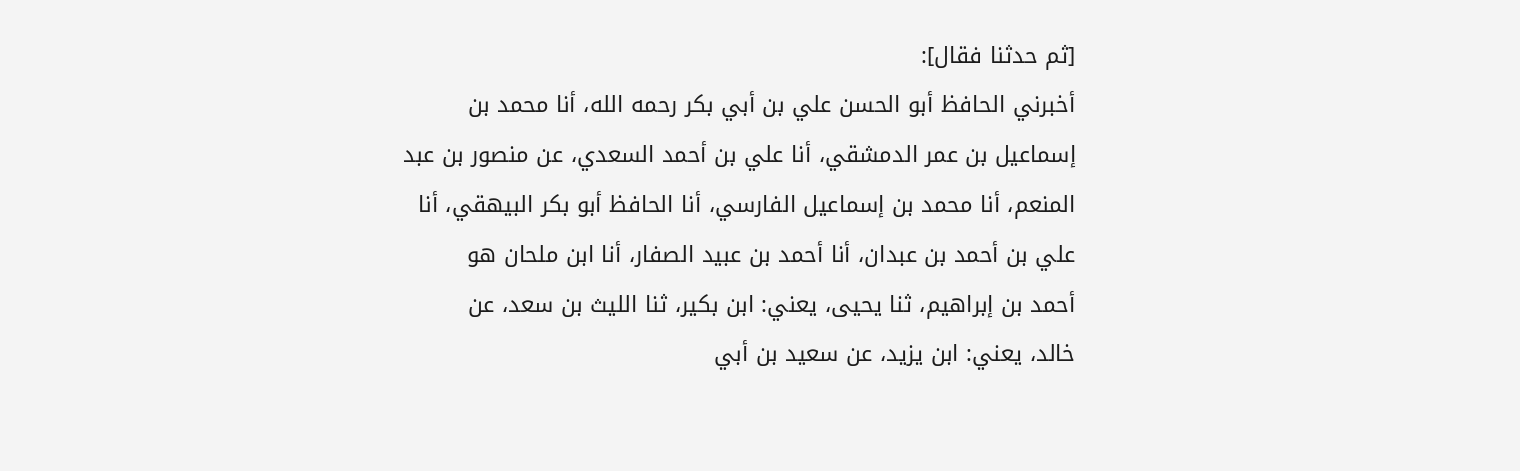[ثم حدثنا فقال]:
أخبرني الحافظ أبو الحسن علي بن أبي بكر رحمه الله، أنا محمد بن
إسماعيل بن عمر الدمشقي، أنا علي بن أحمد السعدي، عن منصور بن عبد
المنعم، أنا محمد بن إسماعيل الفارسي، أنا الحافظ أبو بكر البيهقي، أنا
علي بن أحمد بن عبدان، أنا أحمد بن عبيد الصفار، أنا ابن ملحان هو
أحمد بن إبراهيم، ثنا يحيى، يعني: ابن بكير، ثنا الليث بن سعد، عن
خالد، يعني: ابن يزيد، عن سعيد بن أبي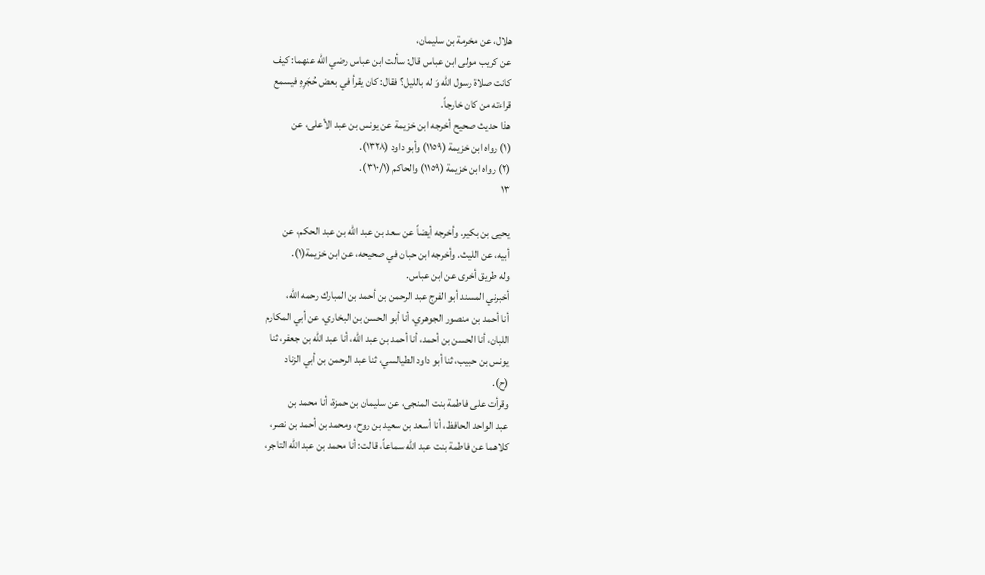هلال، عن مخرمة بن سليمان،
عن كريب مولى ابن عباس قال: سألت ابن عباس رضي الله عنهما: كيف
كانت صلاة رسول الله وَ له بالليل؟ فقال: كان يقرأ في بعض حُجَرِهِ فيسمع
قراءته من كان خارجاً.
هذا حديث صحيح أخرجه ابن خزيمة عن يونس بن عبد الأعلى، عن
(١) رواه ابن خزيمة (١١٥٩) وأبو داود (١٣٢٨).
(٢) رواه ابن خزيمة (١١٥٩) والحاكم (٣١٠/١).
١٣

يحيى بن بكير. وأخرجه أيضاً عن سعد بن عبد الله بن عبد الحكم، عن
أبيه، عن الليث. وأخرجه ابن حبان في صحيحه، عن ابن خزيمة(١).
وله طریق أخری عن ابن عباس.
أخبرني المسند أبو الفرج عبد الرحمن بن أحمد بن المبارك رحمه الله،
أنا أحمد بن منصور الجوهري، أنا أبو الحسن بن البخاري، عن أبي المكارم
اللبان، أنا الحسن بن أحمد، أنا أحمد بن عبد الله، أنا عبد الله بن جعفر، ثنا
يونس بن حبيب، ثنا أبو داود الطيالسي، ثنا عبد الرحمن بن أبي الزناد
(ح).
وقرأت على فاطمة بنت المنجى، عن سليمان بن حمزة، أنا محمد بن
عبد الواحد الحافظ، أنا أسعد بن سعید بن روح، ومحمد بن أحمد بن نصر،
كلاهما عن فاطمة بنت عبد الله سماعاً، قالت: أنا محمد بن عبد الله التاجر،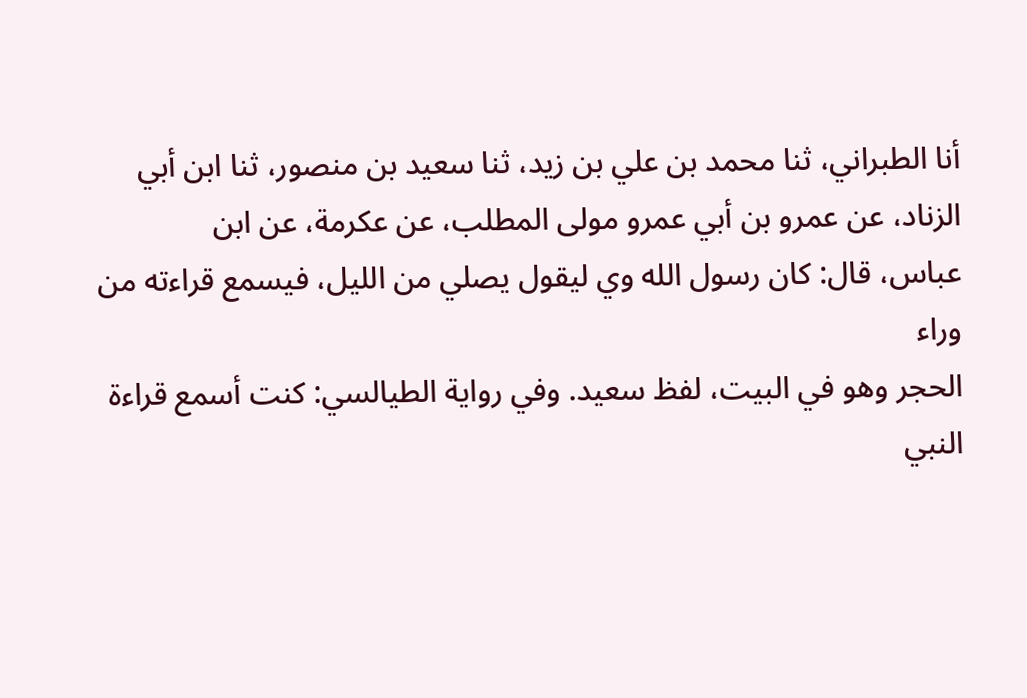أنا الطبراني، ثنا محمد بن علي بن زيد، ثنا سعيد بن منصور، ثنا ابن أبي
الزناد، عن عمرو بن أبي عمرو مولى المطلب، عن عكرمة، عن ابن
عباس، قال: كان رسول الله وي ليقول يصلي من الليل، فيسمع قراءته من وراء
الحجر وهو في البيت، لفظ سعيد. وفي رواية الطيالسي: كنت أسمع قراءة
النبي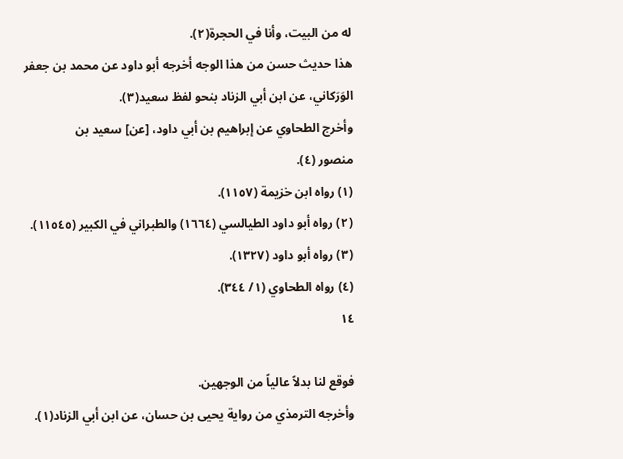له من البيت، وأنا في الحجرة(٢).
هذا حديث حسن من هذا الوجه أخرجه أبو داود عن محمد بن جعفر
الوَرَكاني، عن ابن أبي الزناد بنحو لفظ سعيد(٣).
وأخرج الطحاوي عن إبراهيم بن أبي داود، [عن] سعيد بن
منصور (٤).
(١) رواه ابن خزيمة (١١٥٧).
(٢) رواه أبو داود الطيالسي (١٦٦٤) والطبراني في الكبير (١١٥٤٥).
(٣) رواه أبو داود (١٣٢٧).
(٤) رواه الطحاوي (١/ ٣٤٤).
١٤

فوقع لنا بدلاً عالياً من الوجهين.
وأخرجه الترمذي من رواية يحيى بن حسان، عن ابن أبي الزناد(١).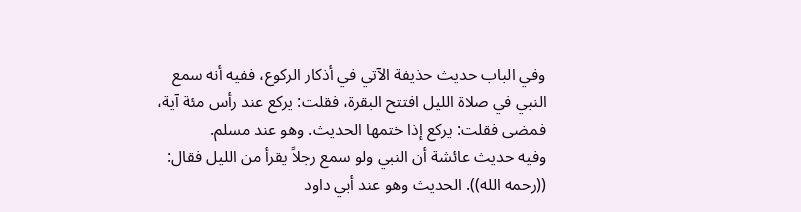وفي الباب حديث حذيفة الآتي في أذكار الركوع، ففيه أنه سمع
النبي في صلاة الليل افتتح البقرة، فقلت: يركع عند رأس مئة آية،
فمضى فقلت: يركع إذا ختمها الحديث. وهو عند مسلم.
وفيه حديث عائشة أن النبي ولو سمع رجلاً يقرأ من الليل فقال:
((رحمه الله)). الحديث وهو عند أبي داود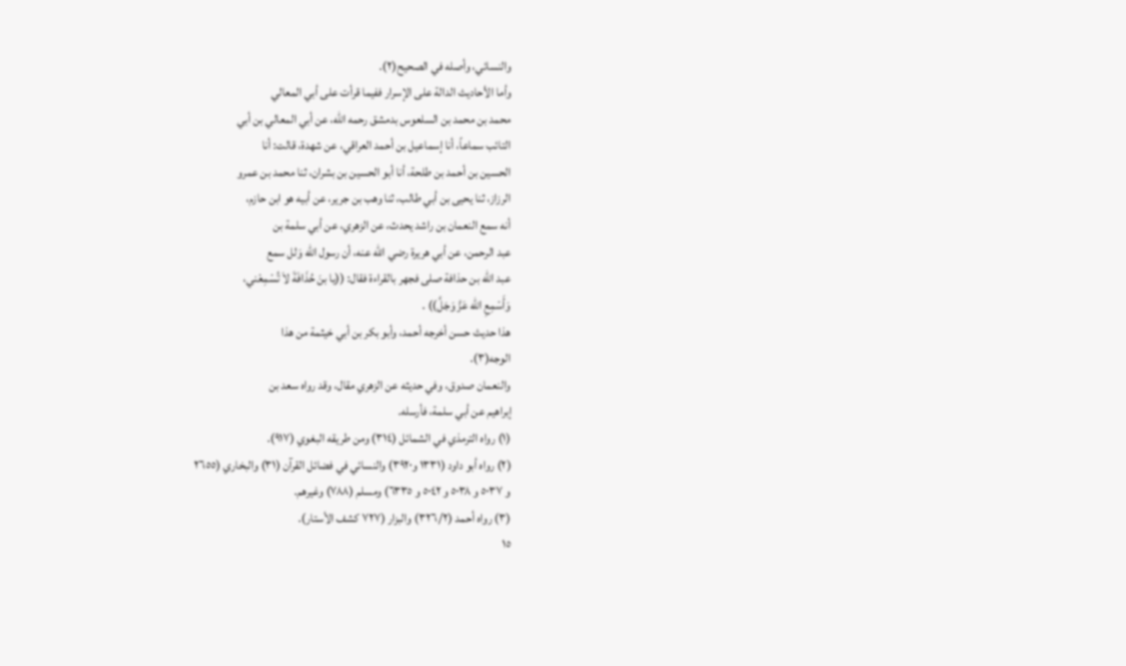والنسائي، وأصله في الصحيح(٢).
وأما الأحاديث الدالة على الإسرار ففيما قرأت على أبي المعالي
محمد بن محمد بن السلعوس بدمشق رحمه الله، عن أبي المعالي بن أبي
التائب سماعاً، أنا إسماعيل بن أحمد العراقي، عن شهدة، قالت: أنا
الحسين بن أحمد بن طلحة، أنا أبو الحسين بن بشران، ثنا محمد بن عمرو
الرزاز، ثنا يحيى بن أبي طالب، ثنا وهب بن جرير، عن أبيه هو ابن حازم،
أنه سمع النعمان بن راشد يحدث، عن الزهري، عن أبي سلمة بن
عبد الرحمن، عن أبي هريرة رضي الله عنه، أن رسول الله وَلل سمع
عبد الله بن حذافة صلى فجهر بالقراءة فقال: ((يا بنَ حُذَافَةَ لاَ تُسْمِعْني،
وَأَسْمِعِ الله عَزَّ وَجَلَّ)) .
هذا حديث حسن أخرجه أحمد، وأبو بكر بن أبي خيثمة من هذا
الوجه(٣).
والنعمان صدوق، وفي حديثه عن الزهري مقال، وقد رواه سعد بن
إبراهيم عن أبي سلمة، فأرسله.
(١) رواه الترمذي في الشمائل (٣١٤) ومن طريقه البغوي (٩١٧).
(٢) رواه أبو داود (١٣٣١ و٣٩٢٠) والنسائي في فضائل القرآن (٣١) والبخاري (٢٦٥٥
و ٥٠٣٧ و ٥٠٣٨ و ٥٠٤٢ و ٦٣٣٥) ومسلم (٧٨٨) وغيرهم.
(٣) رواه أحمد (٣٢٦/٢) والبزار (٧٢٧ كشف الأستار).
١٥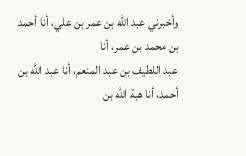وأخبرني عبد الله بن عمر بن علي، أنا أحمد بن محمد بن عمر، أنا
عبد اللطيف بن عبد المنعم، أنا عبد الله بن أحمد، أنا هبة الله بن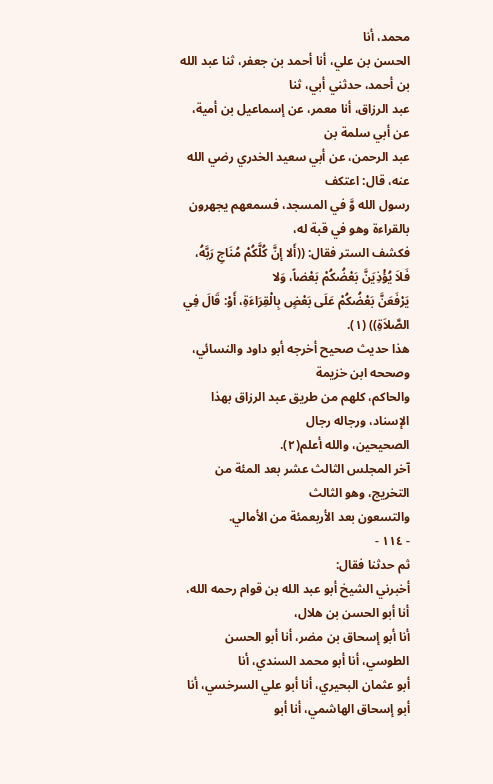محمد، أنا
الحسن بن علي، أنا أحمد بن جعفر، ثنا عبد الله بن أحمد، حدثني أبي، ثنا
عبد الرزاق، أنا معمر، عن إسماعيل بن أمية، عن أبي سلمة بن
عبد الرحمن، عن أبي سعيد الخدري رضي الله عنه، قال: اعتكف
رسول الله وَّ في المسجد، فسمعهم يجهرون بالقراءة وهو في قبة له،
فكشف الستر فقال: ((أَلا إنَّ كُلَّكُمْ مُنَاجِ رَبَّهُ، فَلاَ يُؤْذِيَنَّ بَعْضُكُمْ بَعْضاً، وَلا
يَرْفَعَنَّ بَعْضُكُمْ عَلَى بَعْضٍ بِالْقِرَاءَةِ، أَوْ: قَالَ فِي الصَّلاَةِ)) (١).
هذا حديث صحيح أخرجه أبو داود والنسائي، وصححه ابن خزيمة
والحاكم، كلهم من طريق عبد الرزاق بهذا الإسناد، ورجاله رجال
الصحيحين، والله أعلم(٢).
آخر المجلس الثالث عشر بعد المئة من التخريج، وهو الثالث
والتسعون بعد الأربعمئة من الأمالي.
- ١١٤ -
ثم حدثنا فقال:
أخبرني الشيخ أبو عبد الله بن قوام رحمه الله، أنا أبو الحسن بن هلال،
أنا أبو إسحاق بن مضر، أنا أبو الحسن الطوسي، أنا أبو محمد السندي، أنا
أبو عثمان البحيري، أنا أبو علي السرخسي، أنا أبو إسحاق الهاشمي، أنا أبو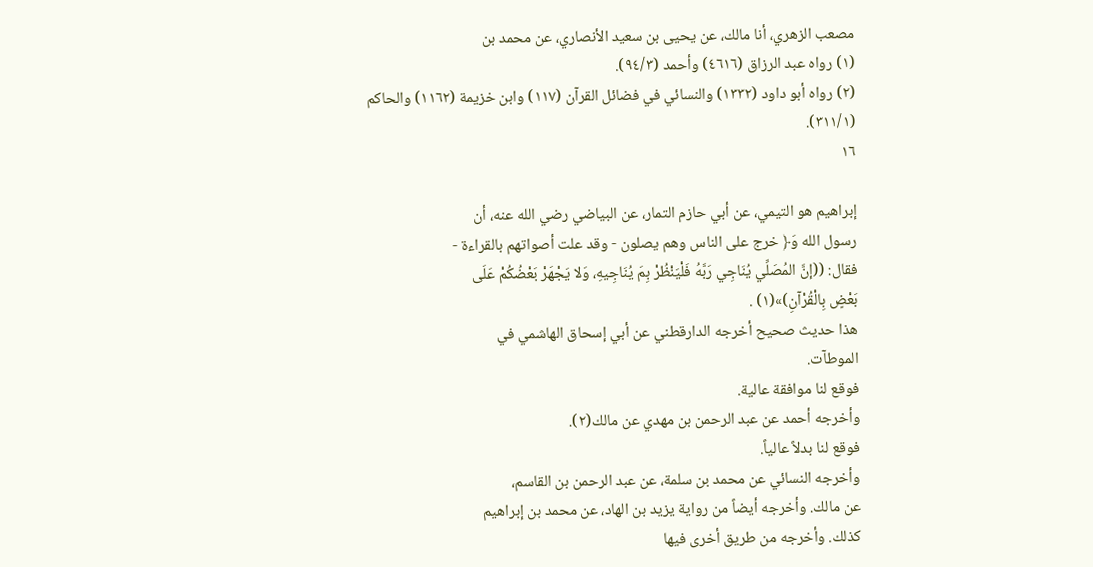مصعب الزهري، أنا مالك، عن يحيى بن سعيد الأنصاري، عن محمد بن
(١) رواه عبد الرزاق (٤٦١٦) وأحمد (٩٤/٣).
(٢) رواه أبو داود (١٣٣٢) والنسائي في فضائل القرآن (١١٧) وابن خزيمة (١١٦٢) والحاكم
(٣١١/١).
١٦

إبراهيم هو التيمي، عن أبي حازم التمار، عن البياضي رضي الله عنه، أن
رسول الله وَ﴿ خرج على الناس وهم يصلون - وقد علت أصواتهم بالقراءة -
فقال: ((إنَّ المُصَلِّي يُنَاجِي رَبَّهُ فَلْيَنْظُرْ بِمَ يُنَاجِيهِ، وَلا يَجْهَرْ بَعْضُكُمْ عَلَى
بَعْضٍ بِالْقُرْآنِ)»(١) .
هذا حديث صحيح أخرجه الدارقطني عن أبي إسحاق الهاشمي في
الموطآت.
فوقع لنا موافقة عالية.
وأخرجه أحمد عن عبد الرحمن بن مهدي عن مالك(٢).
فوقع لنا بدلاً عالياً.
وأخرجه النسائي عن محمد بن سلمة، عن عبد الرحمن بن القاسم،
عن مالك. وأخرجه أيضاً من رواية يزيد بن الهاد، عن محمد بن إبراهيم
كذلك. وأخرجه من طريق أخرى فيها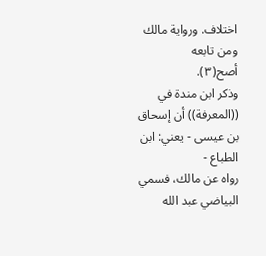اختلاف. ورواية مالك ومن تابعه
أصح(٣).
وذكر ابن مندة في ((المعرفة)) أن إسحاق بن عيسى - يعني: ابن الطباع -
رواه عن مالك، فسمي البياضي عبد الله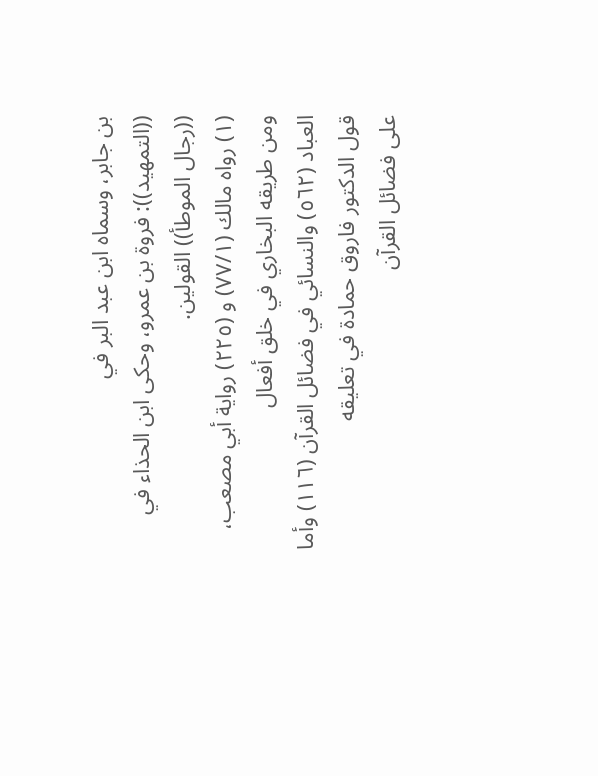بن جابر، وسماه ابن عبد البر في
((التمهيد)): فروة بن عمرو، وحكى ابن الحذاء في ((رجال الموطأ)) القولين.
(١) رواه مالك (٧٧/١) و (٢٢٥) رواية أبي مصعب، ومن طريقه البخاري في خلق أفعال
العباد (٥٦٢) والنسائي في فضائل القرآن (١١٦) وأما قول الدكتور فاروق حمادة في تعليقه
على فضائل القرآن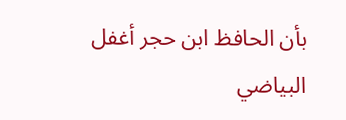بأن الحافظ ابن حجر أغفل البياضي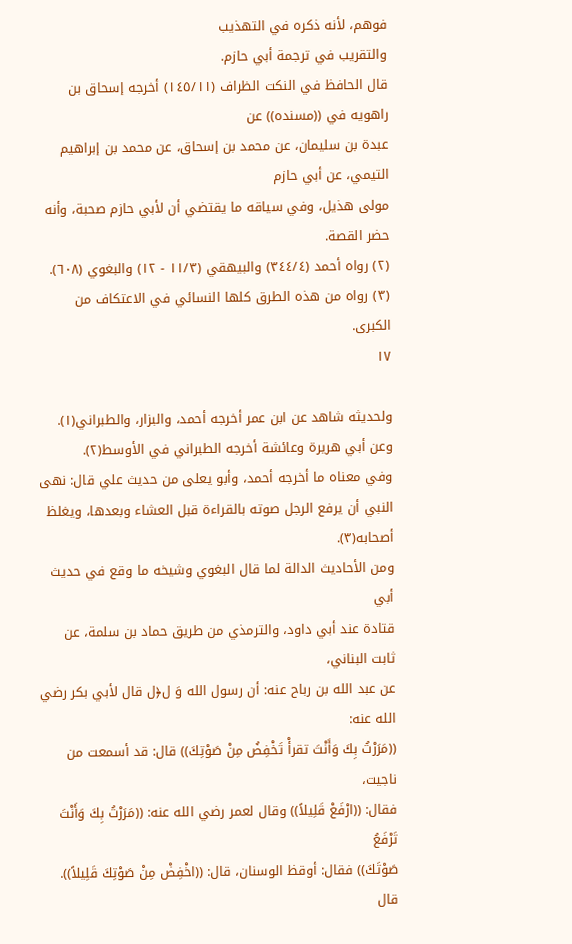فوهم، لأنه ذكره في التهذيب
والتقريب في ترجمة أبي حازم.
قال الحافظ في النكت الظراف (١٤٥/١١) أخرجه إسحاق بن راهويه في ((مسنده)) عن
عبدة بن سليمان، عن محمد بن إسحاق، عن محمد بن إبراهيم التيمي، عن أبي حازم
مولى هذيل، وفي سياقه ما يقتضي أن لأبي حازم صحبة، وأنه حضر القصة.
(٢) رواه أحمد (٣٤٤/٤) والبيهقي (١١/٣ - ١٢) والبغوي (٦٠٨).
(٣) رواه من هذه الطرق كلها النسائي في الاعتكاف من الكبرى.
١٧

ولحديثه شاهد عن ابن عمر أخرجه أحمد، والبزار، والطبراني(١).
وعن أبي هريرة وعائشة أخرجه الطبراني في الأوسط(٢).
وفي معناه ما أخرجه أحمد، وأبو يعلى من حديث علي قال: نهى
النبي أن يرفع الرجل صوته بالقراءة قبل العشاء وبعدها، ويغلظ
أصحابه(٣).
ومن الأحاديث الدالة لما قال البغوي وشيخه ما وقع في حديث أبي
قتادة عند أبي داود، والترمذي من طريق حماد بن سلمة، عن ثابت البناني،
عن عبد الله بن رباح عنه: أن رسول الله وَ ل﴿ل قال لأبي بكر رضي الله عنه:
((مَرَرْتُ بِكَ وَأَنْتَ تقرأْ تَخْفِضُ مِنْ صَوْتِكَ)) قال: قد أسمعت من ناجيت،
فقال: ((ارْفَعْ قَلِيلاً)) وقال لعمر رضي الله عنه: ((مَرَرْتُ بِكَ وَأَنْتَ تَرْفَعُ
صَوْتَكَ)) فقال: أوقظ الوسنان، قال: ((اخْفِضْ مِنْ صَوْتِكَ قَلِيلاً)).
قال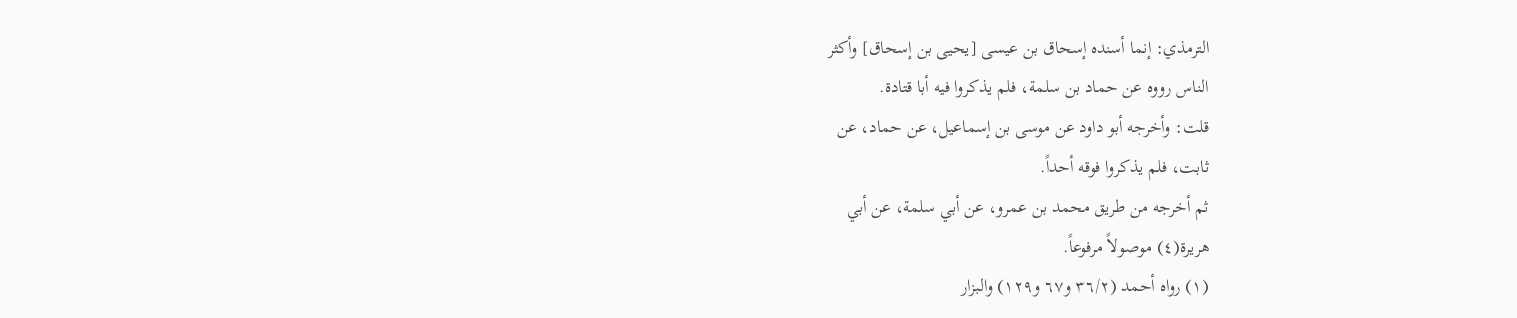الترمذي: إنما أسنده إسحاق بن عيسى [يحيى بن إسحاق] وأكثر
الناس رووه عن حماد بن سلمة، فلم يذكروا فيه أبا قتادة.
قلت: وأخرجه أبو داود عن موسى بن إسماعيل، عن حماد، عن
ثابت، فلم يذكروا فوقه أحداً.
ثم أخرجه من طريق محمد بن عمرو، عن أبي سلمة، عن أبي
هريرة(٤) موصولاً مرفوعاً.
(١) رواه أحمد (٣٦/٢ و٦٧ و١٢٩) والبزار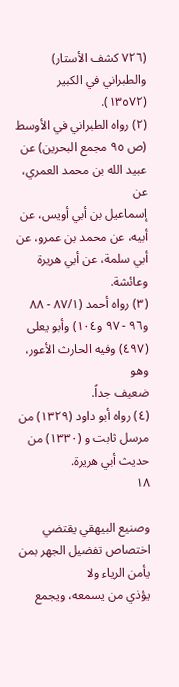(٧٢٦ كشف الأستار) والطبراني في الكبير
(١٣٥٧٢).
(٢) رواه الطبراني في الأوسط (ص ٩٥ مجمع البحرين) عن عبيد الله بن محمد العمري، عن
إسماعيل بن أبي أويس، عن أبيه، عن محمد بن عمرو، عن أبي سلمة، عن أبي هريرة
وعائشة.
(٣) رواه أحمد (٨٧/١ - ٨٨ و٩٦ - ٩٧ و١٠٤) وأبو يعلى (٤٩٧) وفيه الحارث الأعور، وهو
ضعيف جداً.
(٤) رواه أبو داود (١٣٢٩) من مرسل ثابت و (١٣٣٠) من حديث أبي هريرة.
١٨

وصنيع البيهقي يقتضي اختصاص تفضيل الجهر بمن يأمن الرياء ولا
يؤذي من يسمعه، ويجمع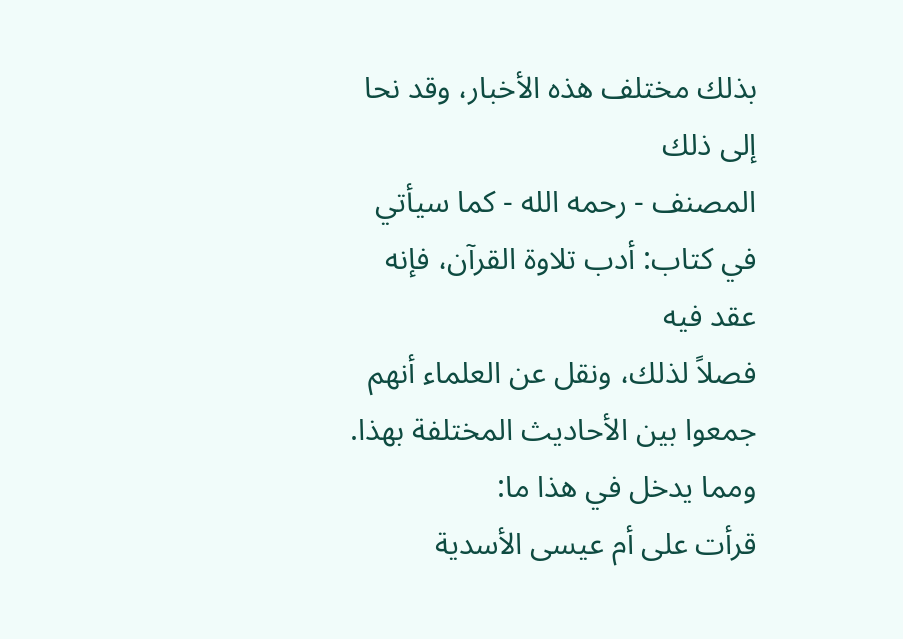بذلك مختلف هذه الأخبار، وقد نحا إلى ذلك
المصنف - رحمه الله - كما سيأتي في كتاب: أدب تلاوة القرآن، فإنه عقد فيه
فصلاً لذلك، ونقل عن العلماء أنهم جمعوا بين الأحاديث المختلفة بهذا.
ومما يدخل في هذا ما:
قرأت على أم عيسى الأسدية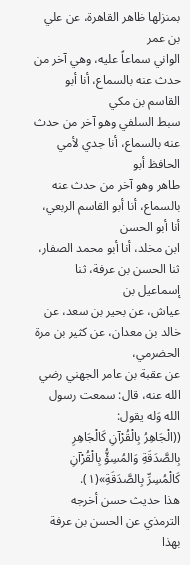بمنزلها ظاهر القاهرة، عن علي بن عمر
الواني سماعاً عليه، وهي آخر من حدث عنه بالسماع، أنا أبو القاسم بن مكي
سبط السلفي وهو آخر من حدث عنه بالسماع، أنا جدي لأمي الحافظ أبو
طاهر وهو آخر من حدث عنه بالسماع، أنا أبو القاسم الربعي، أنا أبو الحسن
ابن مخلد، أنا أبو محمد الصفار، ثنا الحسن بن عرفة، ثنا إسماعيل بن
عياش، عن بحير بن سعد، عن خالد بن معدان، عن كثير بن مرة الحضرمي،
عن عقبة بن عامر الجهني رضي الله عنه، قال: سمعت رسول الله وَله يقول:
((الْجَاهِرُ بِالْقُرْآنِ كَالْجَاهِرِ بِالصَّدَقَةِ وَالمُسِؤُّ بِالْقُرْآنِ كَالْمُسِرِّ بِالصَّدَقَةِ»(١).
هذا حديث حسن أخرجه الترمذي عن الحسن بن عرفة بهذا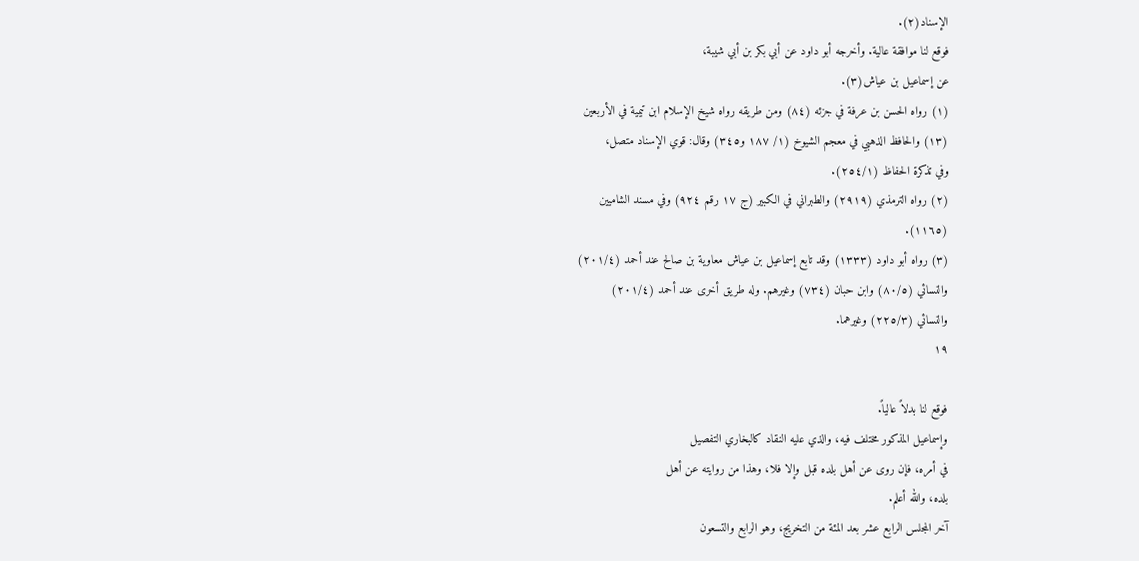الإسناد(٢).
فوقع لنا موافقة عالية. وأخرجه أبو داود عن أبي بكر بن أبي شيبة،
عن إسماعيل بن عياش(٣).
(١) رواه الحسن بن عرفة في جزئه (٨٤) ومن طريقه رواه شيخ الإسلام ابن تيمية في الأربعين
(١٣) والحافظ الذهبي في معجم الشيوخ (١/ ١٨٧ و٣٤٥) وقال: قوي الإسناد متصل،
وفي تذكرة الحفاظ (٢٥٤/١).
(٢) رواه الترمذي (٢٩١٩) والطبراني في الكبير (ج ١٧ رقم ٩٢٤) وفي مسند الشاميين
(١١٦٥).
(٣) رواه أبو داود (١٣٣٣) وقد تابع إسماعيل بن عياش معاوية بن صالح عند أحمد (٢٠١/٤)
والنسائي (٨٠/٥) وابن حبان (٧٣٤) وغيرهم. وله طريق أخرى عند أحمد (٢٠١/٤)
والنسائي (٢٢٥/٣) وغيرهما.
١٩

فوقع لنا بدلاً عالياً.
وإسماعيل المذكور مختلف فيه، والذي عليه النقاد كالبخاري التفصيل
في أمره، فإن روى عن أهل بلده قبل وإلا فلا، وهذا من روايته عن أهل
بلده، والله أعلم.
آخر المجلس الرابع عشر بعد المئة من التخريج، وهو الرابع والتسعون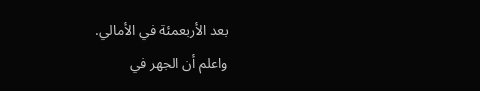بعد الأربعمئة في الأمالي.
واعلم أن الجهر في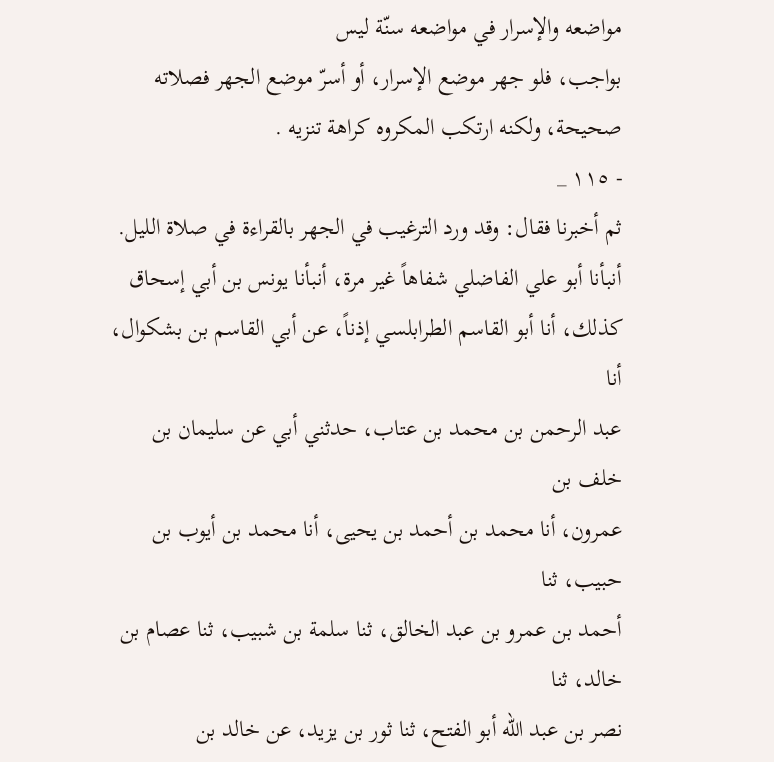مواضعه والإسرار في مواضعه سنّة ليس
بواجب، فلو جهر موضع الإسرار، أو أسرّ موضع الجهر فصلاته
صحيحة، ولکنه ارتكب المكروه كراهة تنزيه .
- ١١٥ _
ثم أخبرنا فقال: وقد ورد الترغيب في الجهر بالقراءة في صلاة الليل.
أنبأنا أبو علي الفاضلي شفاهاً غير مرة، أنبأنا يونس بن أبي إسحاق
كذلك، أنا أبو القاسم الطرابلسي إذناً، عن أبي القاسم بن بشكوال، أنا
عبد الرحمن بن محمد بن عتاب، حدثني أبي عن سليمان بن خلف بن
عمرون، أنا محمد بن أحمد بن يحيى، أنا محمد بن أيوب بن حبيب، ثنا
أحمد بن عمرو بن عبد الخالق، ثنا سلمة بن شبيب، ثنا عصام بن خالد، ثنا
نصر بن عبد الله أبو الفتح، ثنا ثور بن يزيد، عن خالد بن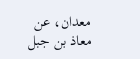معدان، عن
معاذ بن جبل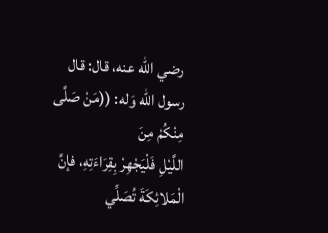رضي الله عنه، قال: قال رسول الله وَله: ((مَنْ صَلَّى مِنْكُمْ مِنَ
اللَّيْلِ فَلْيَجْهِرْ بِقِرَاءَتِهِ، فإنَّ الْمَلائِكَةَ تُصَلِّي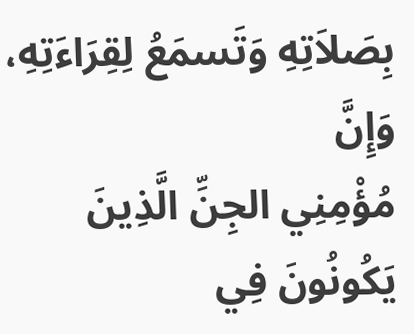بِصَلاَتِهِ وَتَسمَعُ لِقِرَاءَتِهِ، وَإِنَّ
مُؤْمِنِي الجِنِّ الَّذِينَ يَكُونُونَ فِي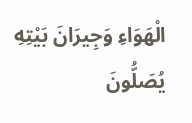الْهَوَاءِ وَجِيرَانَ بَيْتِهِ يُصَلُّونَ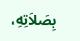بِصَلاَتِهِ،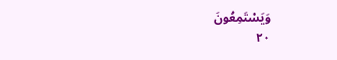وَيَسْتَمِعُونَ
٢٠